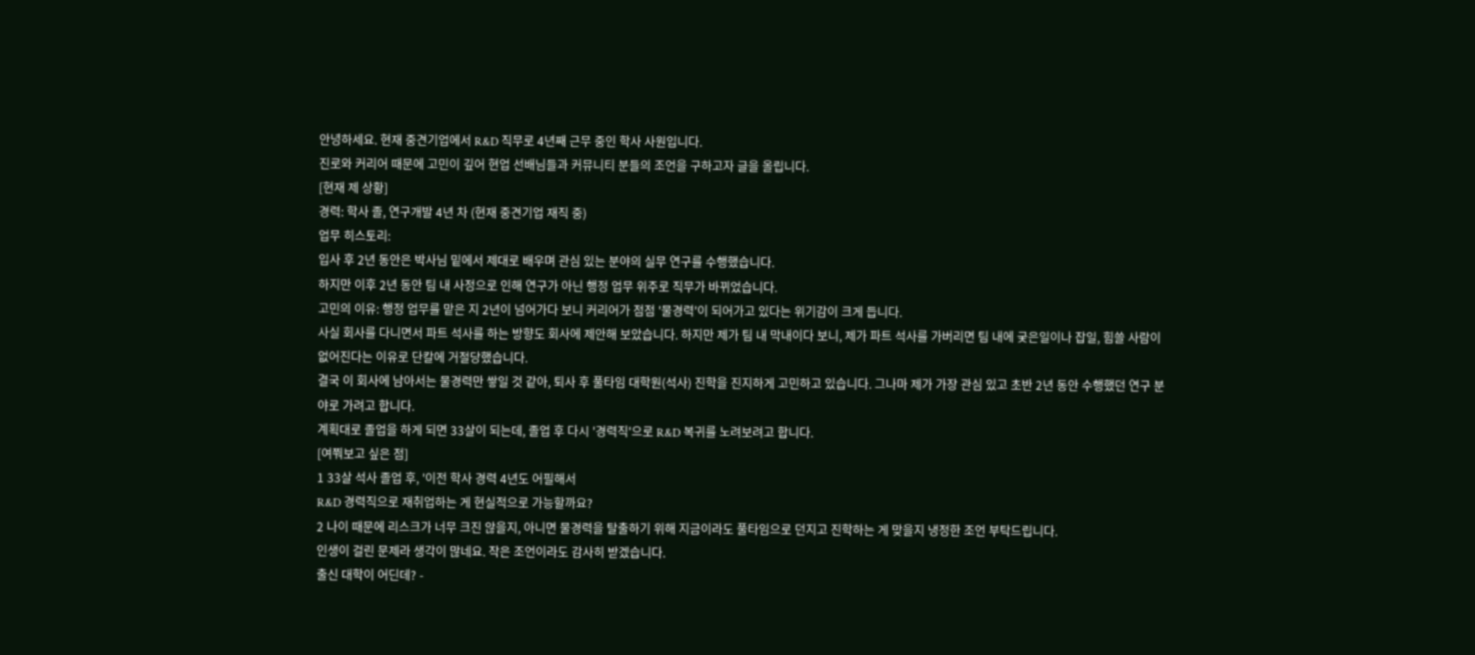안녕하세요. 현재 중견기업에서 R&D 직무로 4년째 근무 중인 학사 사원입니다.
진로와 커리어 때문에 고민이 깊어 현업 선배님들과 커뮤니티 분들의 조언을 구하고자 글을 올립니다.
[현재 제 상황]
경력: 학사 졸, 연구개발 4년 차 (현재 중견기업 재직 중)
업무 히스토리:
입사 후 2년 동안은 박사님 밑에서 제대로 배우며 관심 있는 분야의 실무 연구를 수행했습니다.
하지만 이후 2년 동안 팀 내 사정으로 인해 연구가 아닌 행정 업무 위주로 직무가 바뀌었습니다.
고민의 이유: 행정 업무를 맡은 지 2년이 넘어가다 보니 커리어가 점점 '물경력'이 되어가고 있다는 위기감이 크게 듭니다.
사실 회사를 다니면서 파트 석사를 하는 방향도 회사에 제안해 보았습니다. 하지만 제가 팀 내 막내이다 보니, 제가 파트 석사를 가버리면 팀 내에 궂은일이나 잡일, 힘쓸 사람이 없어진다는 이유로 단칼에 거절당했습니다.
결국 이 회사에 남아서는 물경력만 쌓일 것 같아, 퇴사 후 풀타임 대학원(석사) 진학을 진지하게 고민하고 있습니다. 그나마 제가 가장 관심 있고 초반 2년 동안 수행했던 연구 분야로 가려고 합니다.
계획대로 졸업을 하게 되면 33살이 되는데, 졸업 후 다시 '경력직'으로 R&D 복귀를 노려보려고 합니다.
[여쭤보고 싶은 점]
1 33살 석사 졸업 후, '이전 학사 경력 4년도 어필해서
R&D 경력직으로 재취업하는 게 현실적으로 가능할까요?
2 나이 때문에 리스크가 너무 크진 않을지, 아니면 물경력을 탈출하기 위해 지금이라도 풀타임으로 던지고 진학하는 게 맞을지 냉정한 조언 부탁드립니다.
인생이 걸린 문제라 생각이 많네요. 작은 조언이라도 감사히 받겠습니다.
출신 대학이 어딘데? -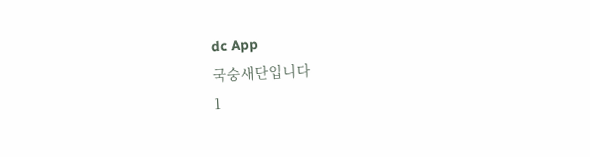dc App
국숭새단입니다
1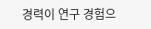경력이 연구 경험으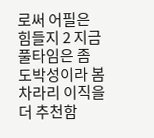로써 어필은 힘들지 2 지금 풀타임은 좀 도박성이라 봄 차라리 이직을 더 추천함